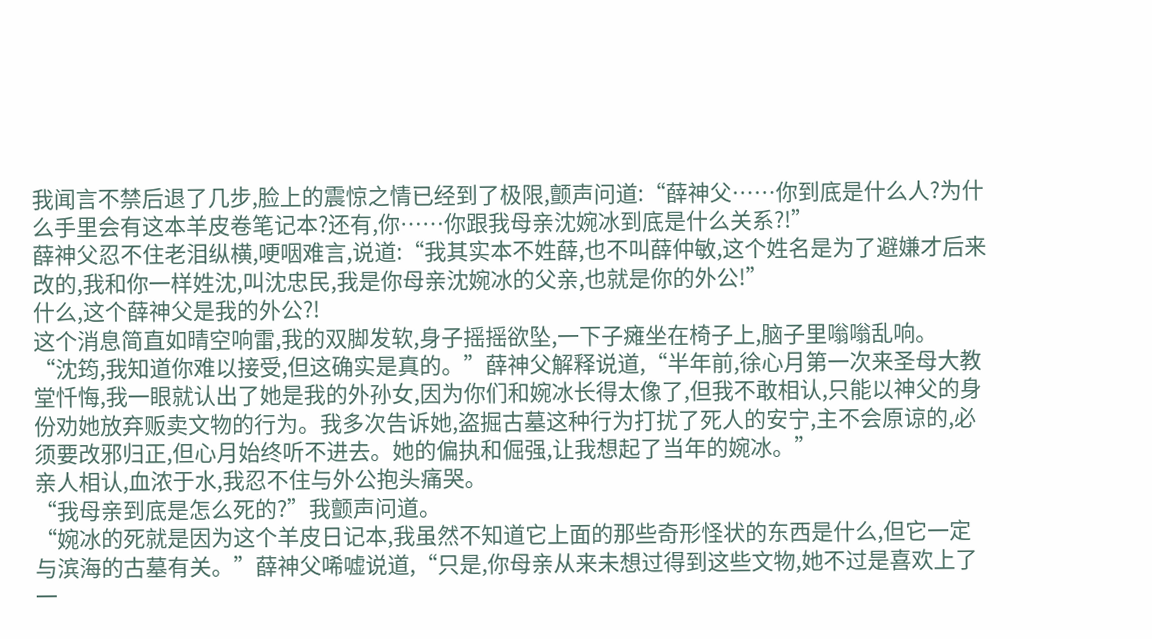我闻言不禁后退了几步,脸上的震惊之情已经到了极限,颤声问道:“薛神父……你到底是什么人?为什么手里会有这本羊皮卷笔记本?还有,你……你跟我母亲沈婉冰到底是什么关系?!”
薛神父忍不住老泪纵横,哽咽难言,说道:“我其实本不姓薛,也不叫薛仲敏,这个姓名是为了避嫌才后来改的,我和你一样姓沈,叫沈忠民,我是你母亲沈婉冰的父亲,也就是你的外公!”
什么,这个薛神父是我的外公?!
这个消息简直如晴空响雷,我的双脚发软,身子摇摇欲坠,一下子瘫坐在椅子上,脑子里嗡嗡乱响。
“沈筠,我知道你难以接受,但这确实是真的。”薛神父解释说道,“半年前,徐心月第一次来圣母大教堂忏悔,我一眼就认出了她是我的外孙女,因为你们和婉冰长得太像了,但我不敢相认,只能以神父的身份劝她放弃贩卖文物的行为。我多次告诉她,盗掘古墓这种行为打扰了死人的安宁,主不会原谅的,必须要改邪归正,但心月始终听不进去。她的偏执和倔强,让我想起了当年的婉冰。”
亲人相认,血浓于水,我忍不住与外公抱头痛哭。
“我母亲到底是怎么死的?”我颤声问道。
“婉冰的死就是因为这个羊皮日记本,我虽然不知道它上面的那些奇形怪状的东西是什么,但它一定与滨海的古墓有关。”薛神父唏嘘说道,“只是,你母亲从来未想过得到这些文物,她不过是喜欢上了一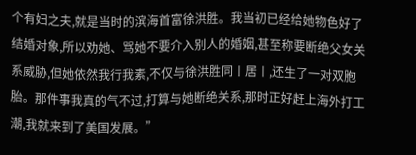个有妇之夫,就是当时的滨海首富徐洪胜。我当初已经给她物色好了结婚对象,所以劝她、骂她不要介入别人的婚姻,甚至称要断绝父女关系威胁,但她依然我行我素,不仅与徐洪胜同丨居丨,还生了一对双胞胎。那件事我真的气不过,打算与她断绝关系,那时正好赶上海外打工潮,我就来到了美国发展。”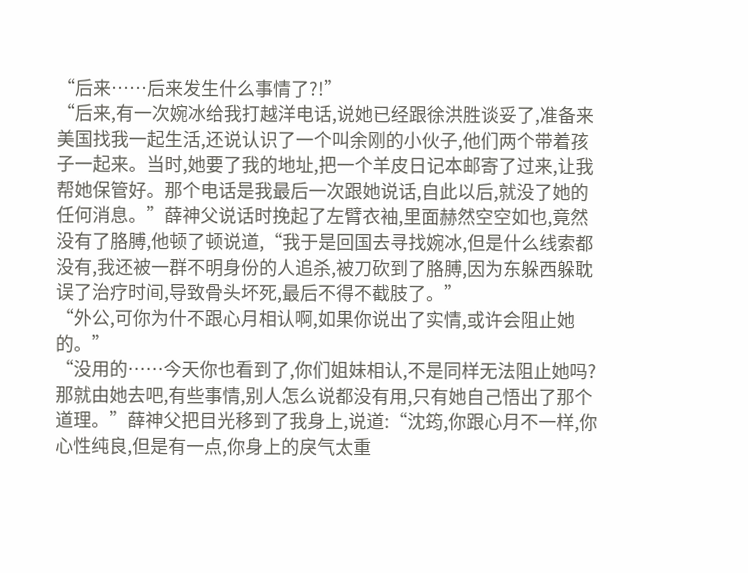“后来……后来发生什么事情了?!”
“后来,有一次婉冰给我打越洋电话,说她已经跟徐洪胜谈妥了,准备来美国找我一起生活,还说认识了一个叫余刚的小伙子,他们两个带着孩子一起来。当时,她要了我的地址,把一个羊皮日记本邮寄了过来,让我帮她保管好。那个电话是我最后一次跟她说话,自此以后,就没了她的任何消息。”薛神父说话时挽起了左臂衣袖,里面赫然空空如也,竟然没有了胳膊,他顿了顿说道,“我于是回国去寻找婉冰,但是什么线索都没有,我还被一群不明身份的人追杀,被刀砍到了胳膊,因为东躲西躲耽误了治疗时间,导致骨头坏死,最后不得不截肢了。”
“外公,可你为什不跟心月相认啊,如果你说出了实情,或许会阻止她的。”
“没用的……今天你也看到了,你们姐妹相认,不是同样无法阻止她吗?那就由她去吧,有些事情,别人怎么说都没有用,只有她自己悟出了那个道理。”薛神父把目光移到了我身上,说道:“沈筠,你跟心月不一样,你心性纯良,但是有一点,你身上的戾气太重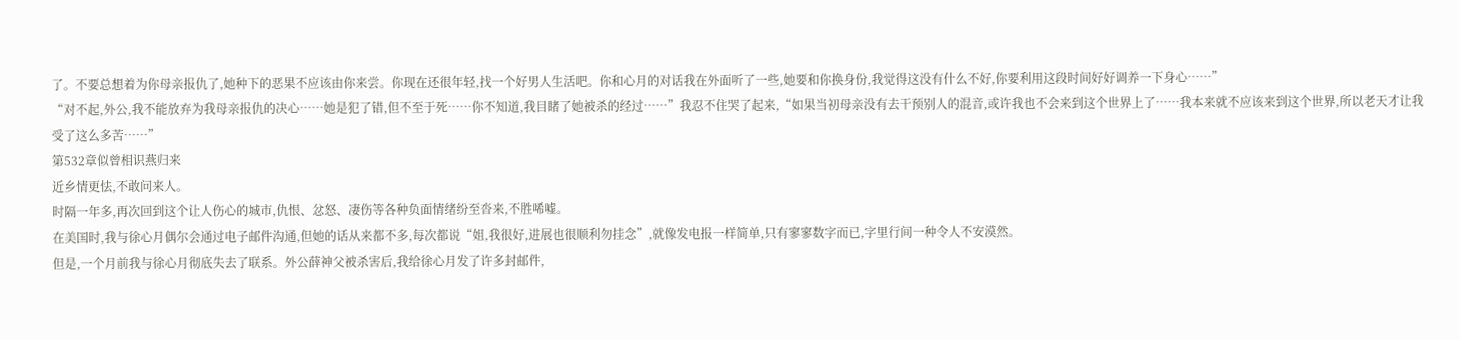了。不要总想着为你母亲报仇了,她种下的恶果不应该由你来尝。你现在还很年轻,找一个好男人生活吧。你和心月的对话我在外面听了一些,她要和你换身份,我觉得这没有什么不好,你要利用这段时间好好调养一下身心……”
“对不起,外公,我不能放弃为我母亲报仇的决心……她是犯了错,但不至于死……你不知道,我目睹了她被杀的经过……”我忍不住哭了起来,“如果当初母亲没有去干预别人的混音,或许我也不会来到这个世界上了……我本来就不应该来到这个世界,所以老天才让我受了这么多苦……”
第532章似曾相识燕归来
近乡情更怯,不敢问来人。
时隔一年多,再次回到这个让人伤心的城市,仇恨、忿怒、凄伤等各种负面情绪纷至沓来,不胜唏嘘。
在美国时,我与徐心月偶尔会通过电子邮件沟通,但她的话从来都不多,每次都说“姐,我很好,进展也很顺利勿挂念”,就像发电报一样简单,只有寥寥数字而已,字里行间一种令人不安漠然。
但是,一个月前我与徐心月彻底失去了联系。外公薛神父被杀害后,我给徐心月发了许多封邮件,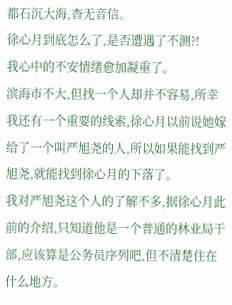都石沉大海,杳无音信。
徐心月到底怎么了,是否遭遇了不测?!
我心中的不安情绪愈加凝重了。
滨海市不大,但找一个人却并不容易,所幸我还有一个重要的线索,徐心月以前说她嫁给了一个叫严旭尧的人,所以如果能找到严旭尧,就能找到徐心月的下落了。
我对严旭尧这个人的了解不多,据徐心月此前的介绍,只知道他是一个普通的林业局干部,应该算是公务员序列吧,但不清楚住在什么地方。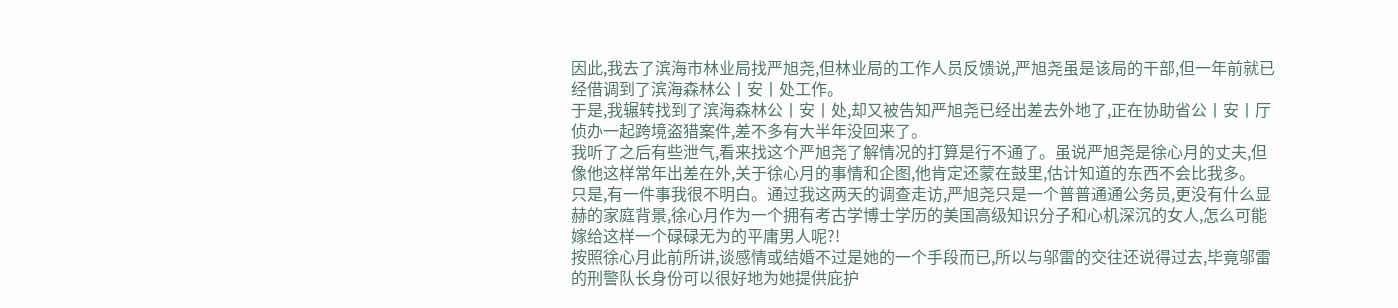因此,我去了滨海市林业局找严旭尧,但林业局的工作人员反馈说,严旭尧虽是该局的干部,但一年前就已经借调到了滨海森林公丨安丨处工作。
于是,我辗转找到了滨海森林公丨安丨处,却又被告知严旭尧已经出差去外地了,正在协助省公丨安丨厅侦办一起跨境盗猎案件,差不多有大半年没回来了。
我听了之后有些泄气,看来找这个严旭尧了解情况的打算是行不通了。虽说严旭尧是徐心月的丈夫,但像他这样常年出差在外,关于徐心月的事情和企图,他肯定还蒙在鼓里,估计知道的东西不会比我多。
只是,有一件事我很不明白。通过我这两天的调查走访,严旭尧只是一个普普通通公务员,更没有什么显赫的家庭背景,徐心月作为一个拥有考古学博士学历的美国高级知识分子和心机深沉的女人,怎么可能嫁给这样一个碌碌无为的平庸男人呢?!
按照徐心月此前所讲,谈感情或结婚不过是她的一个手段而已,所以与邬雷的交往还说得过去,毕竟邬雷的刑警队长身份可以很好地为她提供庇护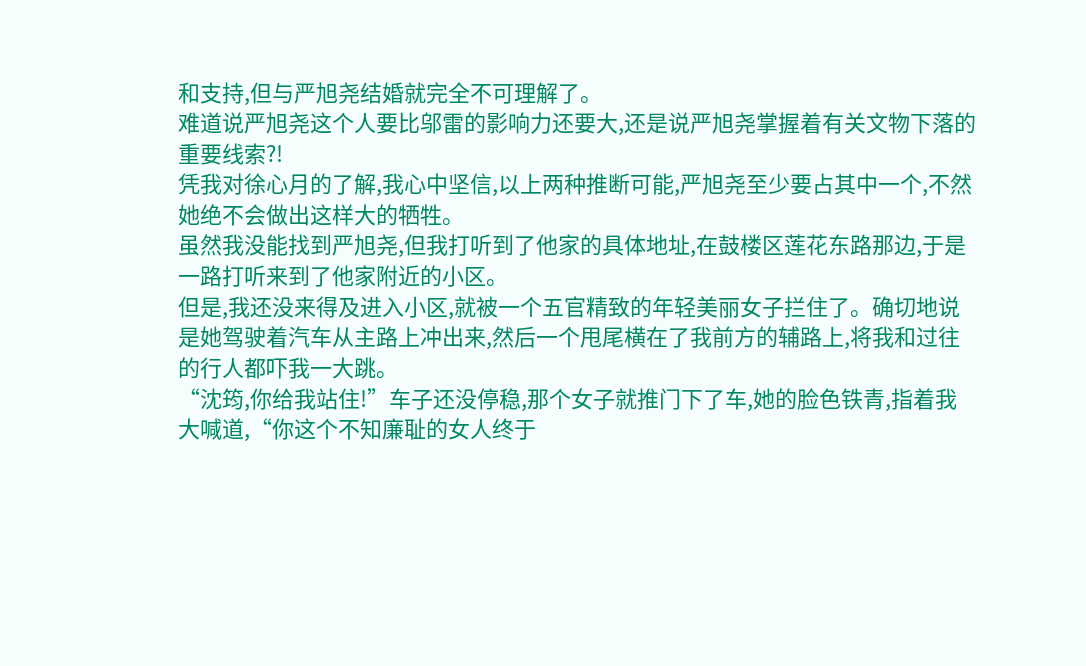和支持,但与严旭尧结婚就完全不可理解了。
难道说严旭尧这个人要比邬雷的影响力还要大,还是说严旭尧掌握着有关文物下落的重要线索?!
凭我对徐心月的了解,我心中坚信,以上两种推断可能,严旭尧至少要占其中一个,不然她绝不会做出这样大的牺牲。
虽然我没能找到严旭尧,但我打听到了他家的具体地址,在鼓楼区莲花东路那边,于是一路打听来到了他家附近的小区。
但是,我还没来得及进入小区,就被一个五官精致的年轻美丽女子拦住了。确切地说是她驾驶着汽车从主路上冲出来,然后一个甩尾横在了我前方的辅路上,将我和过往的行人都吓我一大跳。
“沈筠,你给我站住!”车子还没停稳,那个女子就推门下了车,她的脸色铁青,指着我大喊道,“你这个不知廉耻的女人终于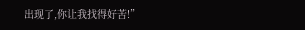出现了,你让我找得好苦!”